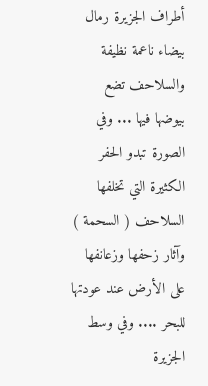أطراف الجزيرة رمال بيضاء ناعمة نظيفة والسلاحف تضع بيوضها فيها ... وفي الصورة تبدو الحفر الكثيرة التي تخلفها السلاحف ( السحمة ) وآثار زحفها وزعانفها على الأرض عند عودتها للبحر .... وفي وسط الجزيرة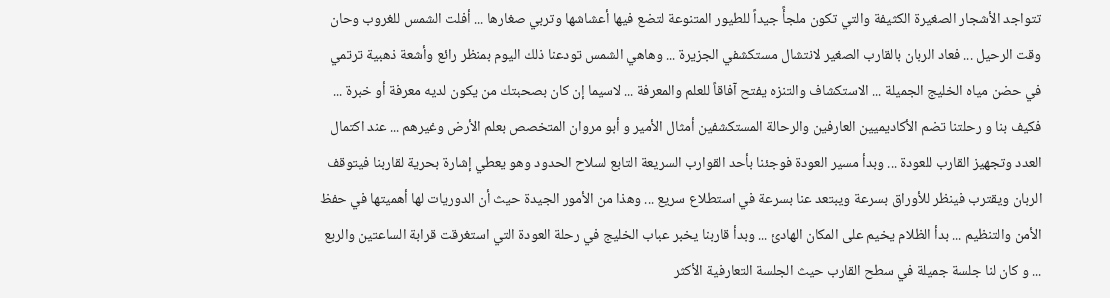تتواجد الأشجار الصغيرة الكثيفة والتي تكون ملجأً جيداً للطيور المتنوعة لتضع فيها أعشاشها وتربي صغارها ... أفلت الشمس للغروب وحان وقت الرحيل ... فعاد الربان بالقارب الصغير لانتشال مستكشفي الجزيرة ... وهاهي الشمس تودعنا ذلك اليوم بمنظر رائع وأشعة ذهبية ترتمي في حضن مياه الخليج الجميلة ... الاستكشاف والتنزه يفتح آفاقاً للعلم والمعرفة ... لاسيما إن كان بصحبتك من يكون لديه معرفة أو خبرة ... فكيف بنا و رحلتنا تضم الأكاديميين العارفين والرحالة المستكشفين أمثال الأمير و أبو مروان المتخصص بعلم الأرض وغيرهم ... عند اكتمال العدد وتجهيز القارب للعودة ... وبدأ مسير العودة فوجئنا بأحد القوارب السريعة التابع لسلاح الحدود وهو يعطي إشارة بحرية لقاربنا فيتوقف الربان ويقترب فينظر للأوراق بسرعة ويبتعد عنا بسرعة في استطلاع سريع ... وهذا من الأمور الجيدة حيث أن الدوريات لها أهميتها في حفظ الأمن والتنظيم ... بدأ الظلام يخيم على المكان الهادئ ... وبدأ قاربنا يخبر عباب الخليج في رحلة العودة التي استغرقت قرابة الساعتين والربع ... و كان لنا جلسة جميلة في سطح القارب حيث الجلسة التعارفية الأكثر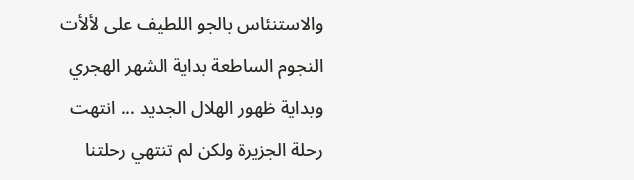والاستنئاس بالجو اللطيف على لألأت النجوم الساطعة بداية الشهر الهجري وبداية ظهور الهلال الجديد ... انتهت رحلة الجزيرة ولكن لم تنتهي رحلتنا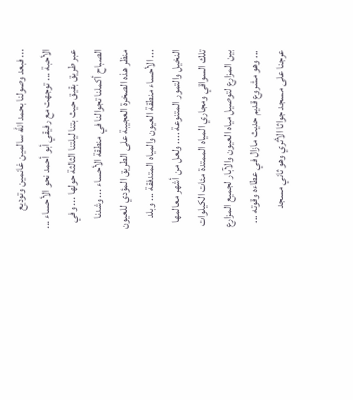... فبعد وصولنا بحمد الله سالمين غانمين وتوديع الأحبة ... توجهت مع رفيقي أبو أحمد نحو الأحساء ... عبر طريق بقيق حيث بتنا ليلتنا الثالثة حولها ... وفي الصباح أكملنا تجوالنا في منطقة الأحساء ... وشدنا منظر هذه الصخرة العجيبة على الطريق المؤدي للعيون ... الأحساء منطقة العيون والمياه المتدفقة ... وبلد النخيل والتمور المتنوعة .... ولعل من أشهر معالمها تلك السواقي ومجاري المياه الممتدة مئات الكيلوات بين المزارع لتوصيل مياه العيون والآبار لجميع المزارع ... وهو مشروع قديم حديث مازال في عطاءه وقوته ... عرجنا على مسجد جواثا الأثري وهو ثاني مسجد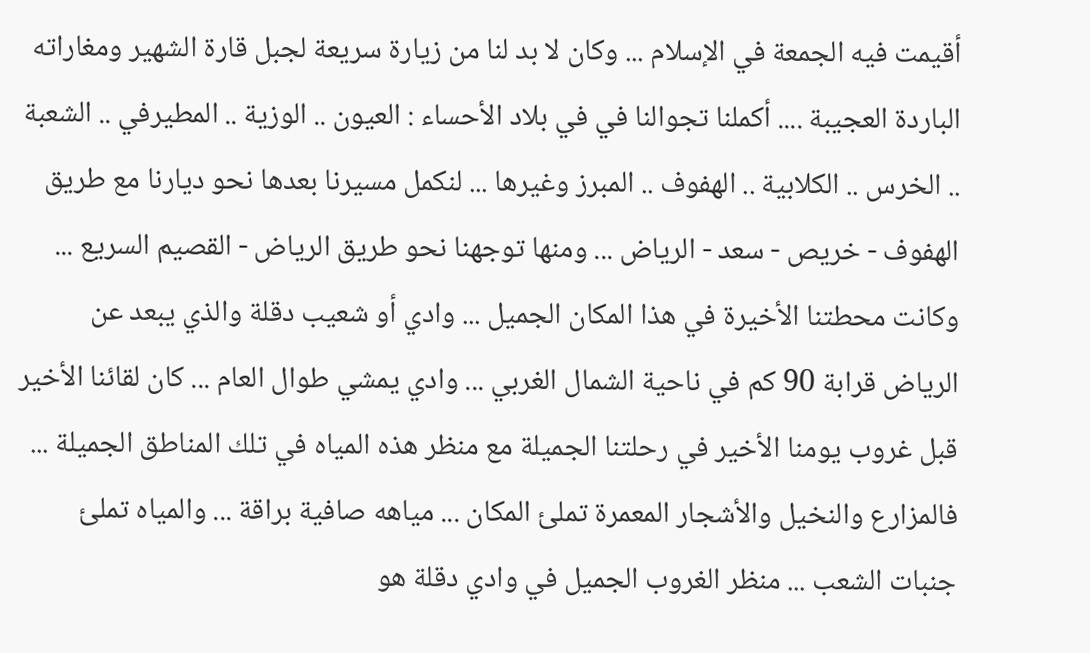أقيمت فيه الجمعة في الإسلام ... وكان لا بد لنا من زيارة سريعة لجبل قارة الشهير ومغاراته الباردة العجيبة .... أكملنا تجوالنا في في بلاد الأحساء : العيون .. الوزية .. المطيرفي .. الشعبة .. الخرس .. الكلابية .. الهفوف .. المبرز وغيرها ... لنكمل مسيرنا بعدها نحو ديارنا مع طريق الهفوف - خريص - سعد - الرياض ... ومنها توجهنا نحو طريق الرياض - القصيم السريع ... وكانت محطتنا الأخيرة في هذا المكان الجميل ... وادي أو شعيب دقلة والذي يبعد عن الرياض قرابة 90 كم في ناحية الشمال الغربي ... وادي يمشي طوال العام ... كان لقائنا الأخير قبل غروب يومنا الأخير في رحلتنا الجميلة مع منظر هذه المياه في تلك المناطق الجميلة ... فالمزارع والنخيل والأشجار المعمرة تملئ المكان ... مياهه صافية براقة ... والمياه تملئ جنبات الشعب ... منظر الغروب الجميل في وادي دقلة هو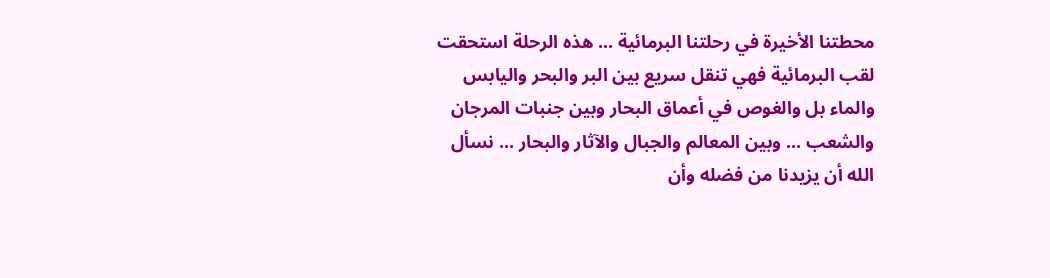محطتنا الأخيرة في رحلتنا البرمائية ... هذه الرحلة استحقت لقب البرمائية فهي تنقل سريع بين البر والبحر واليابس والماء بل والغوص في أعماق البحار وبين جنبات المرجان والشعب ... وبين المعالم والجبال والآثار والبحار ... نسأل الله أن يزيدنا من فضله وأن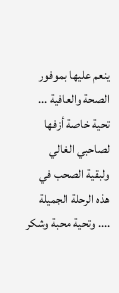ينعم عليها بموفور الصحة والعافية ... تحية خاصة أزفها لصاحبي الغالي ولبقية الصحب في هذه الرحلة الجميلة .... وتحية محبة وشكر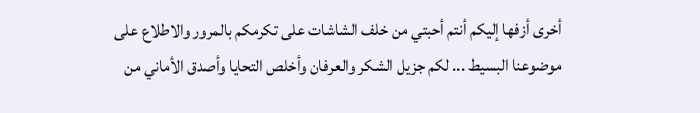أخرى أزفها إليكم أنتم أحبتي من خلف الشاشات على تكرمكم بالمرور والاطلاع على موضوعنا البسيط ... لكم جزيل الشكر والعرفان وأخلص التحايا وأصدق الأماني من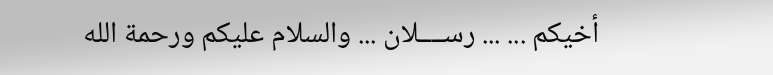أخيكم ... ... رســــلان ... والسلام عليكم ورحمة الله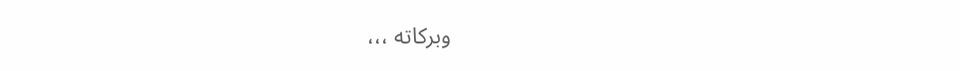وبركاته ،،،